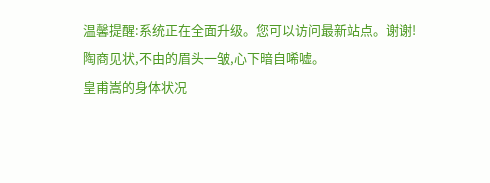温馨提醒:系统正在全面升级。您可以访问最新站点。谢谢!
陶商见状,不由的眉头一皱,心下暗自唏嘘。
皇甫嵩的身体状况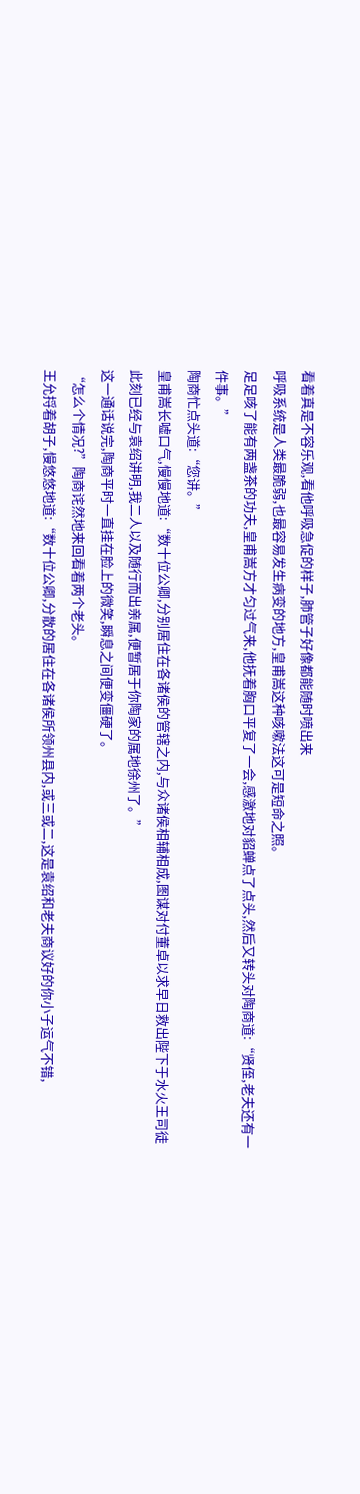看着真是不容乐观,看他呼吸急促的样子,肺管子好像都能随时喷出来
呼吸系统是人类最脆弱,也最容易发生病变的地方,皇甫嵩这种咳嗽法这可是短命之照。
足足咳了能有两盏茶的功夫,皇甫嵩方才匀过气来,他抚着胸口平复了一会,感激地对貂蝉点了点头,然后又转头对陶商道:“贤侄,老夫还有一件事。”
陶商忙点头道:“您讲。”
皇甫嵩长嘘口气,慢慢地道:“数十位公卿,分别居住在各诸侯的管辖之内,与众诸侯相辅相成,图谋对付董卓以求早日救出陛下于水火王司徒此刻已经与袁绍讲明,我二人以及随行而出亲属,便暂居于你陶家的属地徐州了。”
这一通话说完,陶商平时一直挂在脸上的微笑,瞬息之间便变僵硬了。
“怎么个情况?”陶商诧然地来回看着两个老头。
王允捋着胡子,慢悠悠地道:“数十位公卿,分散的居住在各诸侯所领州县内,或三或二,这是袁绍和老夫商议好的你小子运气不错,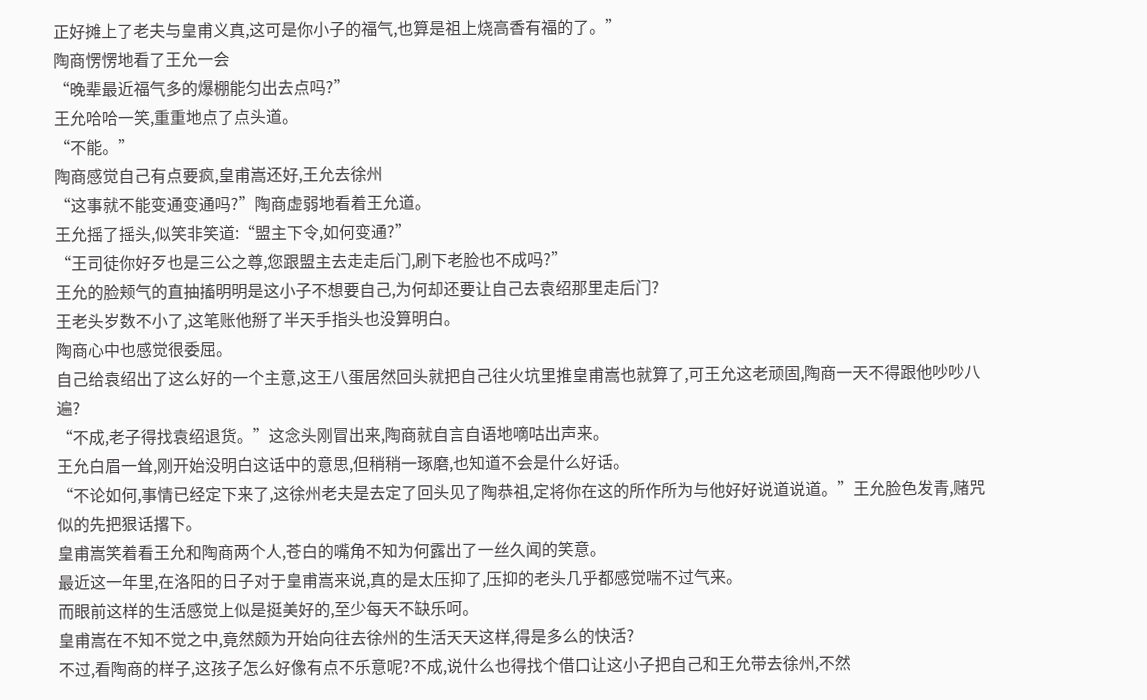正好摊上了老夫与皇甫义真,这可是你小子的福气,也算是祖上烧高香有福的了。”
陶商愣愣地看了王允一会
“晚辈最近福气多的爆棚能匀出去点吗?”
王允哈哈一笑,重重地点了点头道。
“不能。”
陶商感觉自己有点要疯,皇甫嵩还好,王允去徐州
“这事就不能变通变通吗?”陶商虚弱地看着王允道。
王允摇了摇头,似笑非笑道:“盟主下令,如何变通?”
“王司徒你好歹也是三公之尊,您跟盟主去走走后门,刷下老脸也不成吗?”
王允的脸颊气的直抽搐明明是这小子不想要自己,为何却还要让自己去袁绍那里走后门?
王老头岁数不小了,这笔账他掰了半天手指头也没算明白。
陶商心中也感觉很委屈。
自己给袁绍出了这么好的一个主意,这王八蛋居然回头就把自己往火坑里推皇甫嵩也就算了,可王允这老顽固,陶商一天不得跟他吵吵八遍?
“不成,老子得找袁绍退货。”这念头刚冒出来,陶商就自言自语地嘀咕出声来。
王允白眉一耸,刚开始没明白这话中的意思,但稍稍一琢磨,也知道不会是什么好话。
“不论如何,事情已经定下来了,这徐州老夫是去定了回头见了陶恭祖,定将你在这的所作所为与他好好说道说道。”王允脸色发青,赌咒似的先把狠话撂下。
皇甫嵩笑着看王允和陶商两个人,苍白的嘴角不知为何露出了一丝久闻的笑意。
最近这一年里,在洛阳的日子对于皇甫嵩来说,真的是太压抑了,压抑的老头几乎都感觉喘不过气来。
而眼前这样的生活感觉上似是挺美好的,至少每天不缺乐呵。
皇甫嵩在不知不觉之中,竟然颇为开始向往去徐州的生活天天这样,得是多么的快活?
不过,看陶商的样子,这孩子怎么好像有点不乐意呢?不成,说什么也得找个借口让这小子把自己和王允带去徐州,不然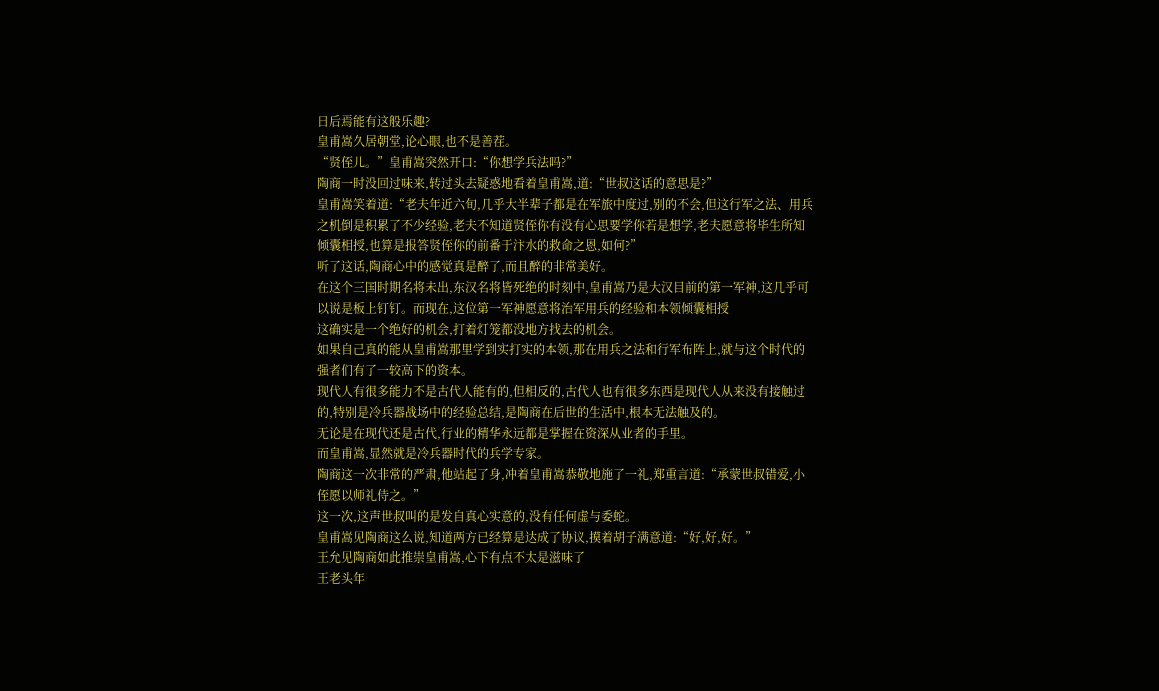日后焉能有这般乐趣?
皇甫嵩久居朝堂,论心眼,也不是善茬。
“贤侄儿。”皇甫嵩突然开口:“你想学兵法吗?”
陶商一时没回过味来,转过头去疑惑地看着皇甫嵩,道:“世叔这话的意思是?”
皇甫嵩笑着道:“老夫年近六旬,几乎大半辈子都是在军旅中度过,别的不会,但这行军之法、用兵之机倒是积累了不少经验,老夫不知道贤侄你有没有心思要学你若是想学,老夫愿意将毕生所知倾囊相授,也算是报答贤侄你的前番于汴水的救命之恩,如何?”
听了这话,陶商心中的感觉真是醉了,而且醉的非常美好。
在这个三国时期名将未出,东汉名将皆死绝的时刻中,皇甫嵩乃是大汉目前的第一军神,这几乎可以说是板上钉钉。而现在,这位第一军神愿意将治军用兵的经验和本领倾囊相授
这确实是一个绝好的机会,打着灯笼都没地方找去的机会。
如果自己真的能从皇甫嵩那里学到实打实的本领,那在用兵之法和行军布阵上,就与这个时代的强者们有了一较高下的资本。
现代人有很多能力不是古代人能有的,但相反的,古代人也有很多东西是现代人从来没有接触过的,特别是冷兵器战场中的经验总结,是陶商在后世的生活中,根本无法触及的。
无论是在现代还是古代,行业的精华永远都是掌握在资深从业者的手里。
而皇甫嵩,显然就是冷兵器时代的兵学专家。
陶商这一次非常的严肃,他站起了身,冲着皇甫嵩恭敬地施了一礼,郑重言道:“承蒙世叔错爱,小侄愿以师礼侍之。”
这一次,这声世叔叫的是发自真心实意的,没有任何虚与委蛇。
皇甫嵩见陶商这么说,知道两方已经算是达成了协议,摸着胡子满意道:“好,好,好。”
王允见陶商如此推崇皇甫嵩,心下有点不太是滋味了
王老头年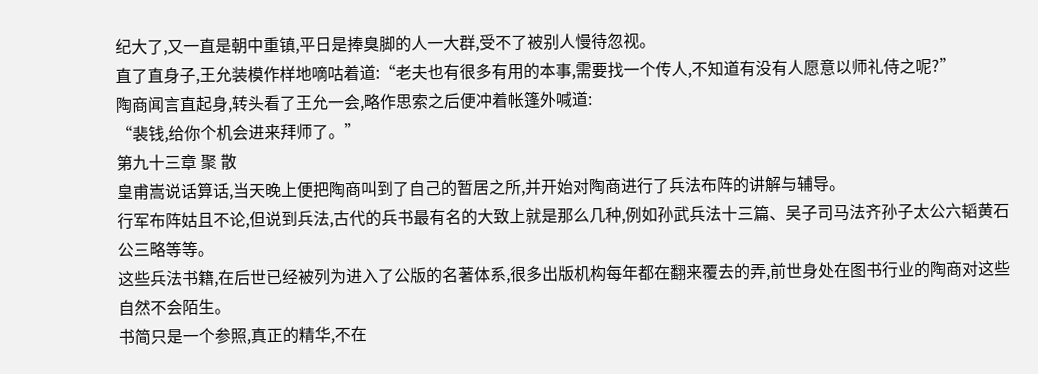纪大了,又一直是朝中重镇,平日是捧臭脚的人一大群,受不了被别人慢待忽视。
直了直身子,王允装模作样地嘀咕着道:“老夫也有很多有用的本事,需要找一个传人,不知道有没有人愿意以师礼侍之呢?”
陶商闻言直起身,转头看了王允一会,略作思索之后便冲着帐篷外喊道:
“裴钱,给你个机会进来拜师了。”
第九十三章 聚 散
皇甫嵩说话算话,当天晚上便把陶商叫到了自己的暂居之所,并开始对陶商进行了兵法布阵的讲解与辅导。
行军布阵姑且不论,但说到兵法,古代的兵书最有名的大致上就是那么几种,例如孙武兵法十三篇、吴子司马法齐孙子太公六韬黄石公三略等等。
这些兵法书籍,在后世已经被列为进入了公版的名著体系,很多出版机构每年都在翻来覆去的弄,前世身处在图书行业的陶商对这些自然不会陌生。
书简只是一个参照,真正的精华,不在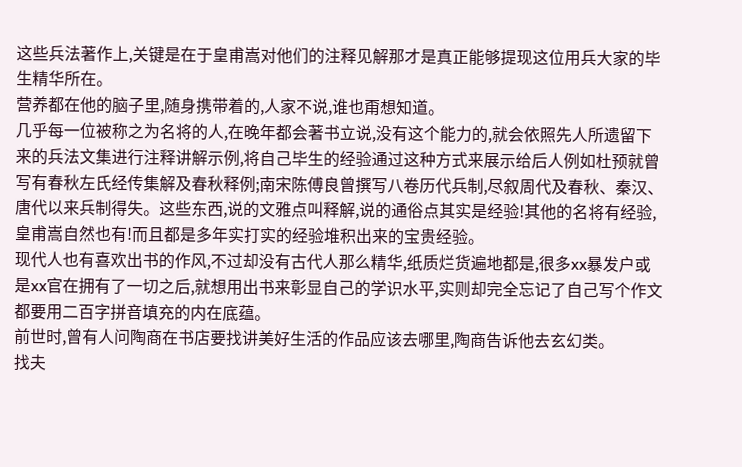这些兵法著作上,关键是在于皇甫嵩对他们的注释见解那才是真正能够提现这位用兵大家的毕生精华所在。
营养都在他的脑子里,随身携带着的,人家不说,谁也甭想知道。
几乎每一位被称之为名将的人,在晚年都会著书立说,没有这个能力的,就会依照先人所遗留下来的兵法文集进行注释讲解示例,将自己毕生的经验通过这种方式来展示给后人例如杜预就曾写有春秋左氏经传集解及春秋释例;南宋陈傅良曾撰写八卷历代兵制,尽叙周代及春秋、秦汉、唐代以来兵制得失。这些东西,说的文雅点叫释解,说的通俗点其实是经验!其他的名将有经验,皇甫嵩自然也有!而且都是多年实打实的经验堆积出来的宝贵经验。
现代人也有喜欢出书的作风,不过却没有古代人那么精华,纸质烂货遍地都是,很多xx暴发户或是xx官在拥有了一切之后,就想用出书来彰显自己的学识水平,实则却完全忘记了自己写个作文都要用二百字拼音填充的内在底蕴。
前世时,曾有人问陶商在书店要找讲美好生活的作品应该去哪里,陶商告诉他去玄幻类。
找夫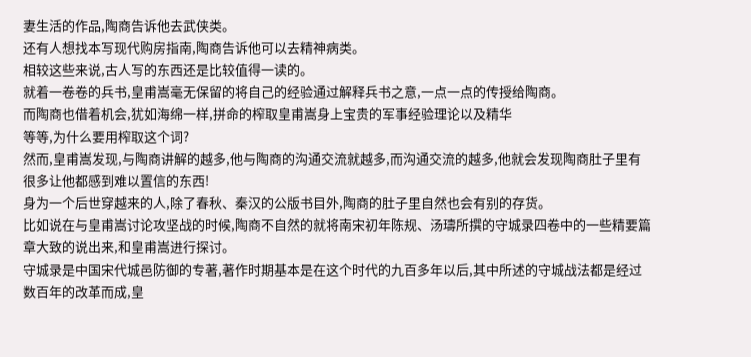妻生活的作品,陶商告诉他去武侠类。
还有人想找本写现代购房指南,陶商告诉他可以去精神病类。
相较这些来说,古人写的东西还是比较值得一读的。
就着一卷卷的兵书,皇甫嵩毫无保留的将自己的经验通过解释兵书之意,一点一点的传授给陶商。
而陶商也借着机会,犹如海绵一样,拼命的榨取皇甫嵩身上宝贵的军事经验理论以及精华
等等,为什么要用榨取这个词?
然而,皇甫嵩发现,与陶商讲解的越多,他与陶商的沟通交流就越多,而沟通交流的越多,他就会发现陶商肚子里有很多让他都感到难以置信的东西!
身为一个后世穿越来的人,除了春秋、秦汉的公版书目外,陶商的肚子里自然也会有别的存货。
比如说在与皇甫嵩讨论攻坚战的时候,陶商不自然的就将南宋初年陈规、汤璹所撰的守城录四卷中的一些精要篇章大致的说出来,和皇甫嵩进行探讨。
守城录是中国宋代城邑防御的专著,著作时期基本是在这个时代的九百多年以后,其中所述的守城战法都是经过数百年的改革而成,皇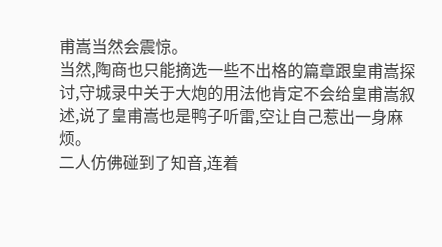甫嵩当然会震惊。
当然,陶商也只能摘选一些不出格的篇章跟皇甫嵩探讨,守城录中关于大炮的用法他肯定不会给皇甫嵩叙述,说了皇甫嵩也是鸭子听雷,空让自己惹出一身麻烦。
二人仿佛碰到了知音,连着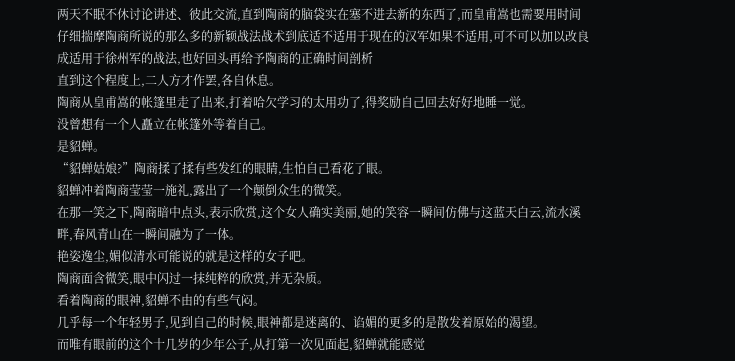两天不眠不休讨论讲述、彼此交流,直到陶商的脑袋实在塞不进去新的东西了,而皇甫嵩也需要用时间仔细揣摩陶商所说的那么多的新颖战法战术到底适不适用于现在的汉军如果不适用,可不可以加以改良成适用于徐州军的战法,也好回头再给予陶商的正确时间剖析
直到这个程度上,二人方才作罢,各自休息。
陶商从皇甫嵩的帐篷里走了出来,打着哈欠学习的太用功了,得奖励自己回去好好地睡一觉。
没曾想有一个人矗立在帐篷外等着自己。
是貂蝉。
“貂蝉姑娘?”陶商揉了揉有些发红的眼睛,生怕自己看花了眼。
貂蝉冲着陶商莹莹一施礼,露出了一个颠倒众生的微笑。
在那一笑之下,陶商暗中点头,表示欣赏,这个女人确实美丽,她的笑容一瞬间仿佛与这蓝天白云,流水溪畔,春风青山在一瞬间融为了一体。
艳姿逸尘,媚似清水可能说的就是这样的女子吧。
陶商面含微笑,眼中闪过一抹纯粹的欣赏,并无杂质。
看着陶商的眼神,貂蝉不由的有些气闷。
几乎每一个年轻男子,见到自己的时候,眼神都是迷离的、谄媚的更多的是散发着原始的渴望。
而唯有眼前的这个十几岁的少年公子,从打第一次见面起,貂蝉就能感觉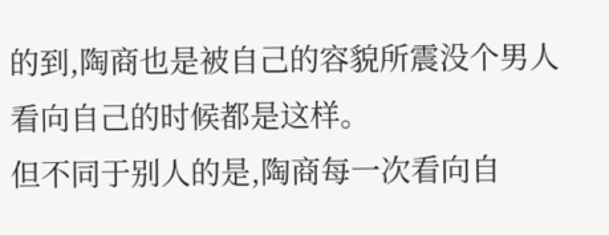的到,陶商也是被自己的容貌所震没个男人看向自己的时候都是这样。
但不同于别人的是,陶商每一次看向自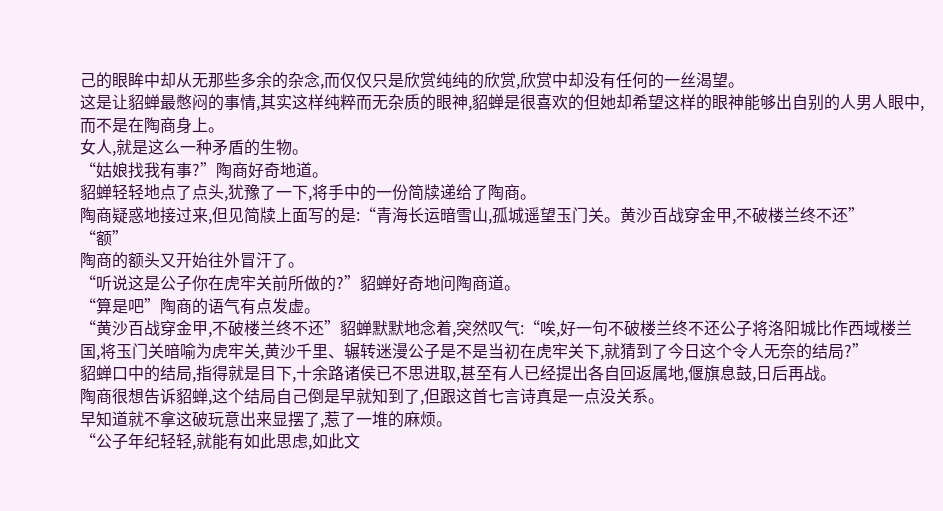己的眼眸中却从无那些多余的杂念,而仅仅只是欣赏纯纯的欣赏,欣赏中却没有任何的一丝渴望。
这是让貂蝉最憋闷的事情,其实这样纯粹而无杂质的眼神,貂蝉是很喜欢的但她却希望这样的眼神能够出自别的人男人眼中,而不是在陶商身上。
女人,就是这么一种矛盾的生物。
“姑娘找我有事?”陶商好奇地道。
貂蝉轻轻地点了点头,犹豫了一下,将手中的一份简牍递给了陶商。
陶商疑惑地接过来,但见简牍上面写的是:“青海长运暗雪山,孤城遥望玉门关。黄沙百战穿金甲,不破楼兰终不还”
“额”
陶商的额头又开始往外冒汗了。
“听说这是公子你在虎牢关前所做的?”貂蝉好奇地问陶商道。
“算是吧”陶商的语气有点发虚。
“黄沙百战穿金甲,不破楼兰终不还”貂蝉默默地念着,突然叹气:“唉,好一句不破楼兰终不还公子将洛阳城比作西域楼兰国,将玉门关暗喻为虎牢关,黄沙千里、辗转迷漫公子是不是当初在虎牢关下,就猜到了今日这个令人无奈的结局?”
貂蝉口中的结局,指得就是目下,十余路诸侯已不思进取,甚至有人已经提出各自回返属地,偃旗息鼓,日后再战。
陶商很想告诉貂蝉,这个结局自己倒是早就知到了,但跟这首七言诗真是一点没关系。
早知道就不拿这破玩意出来显摆了,惹了一堆的麻烦。
“公子年纪轻轻,就能有如此思虑,如此文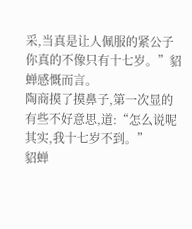采,当真是让人佩服的紧公子你真的不像只有十七岁。”貂蝉感慨而言。
陶商摸了摸鼻子,第一次显的有些不好意思,道:“怎么说呢其实,我十七岁不到。”
貂蝉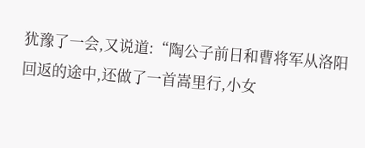犹豫了一会,又说道:“陶公子前日和曹将军从洛阳回返的途中,还做了一首嵩里行,小女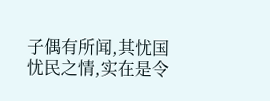子偶有所闻,其忧国忧民之情,实在是令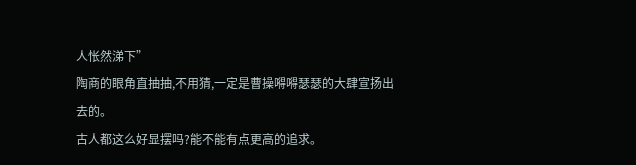人怅然涕下”
陶商的眼角直抽抽,不用猜,一定是曹操嘚嘚瑟瑟的大肆宣扬出去的。
古人都这么好显摆吗?能不能有点更高的追求。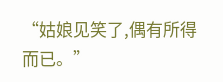“姑娘见笑了,偶有所得而已。”